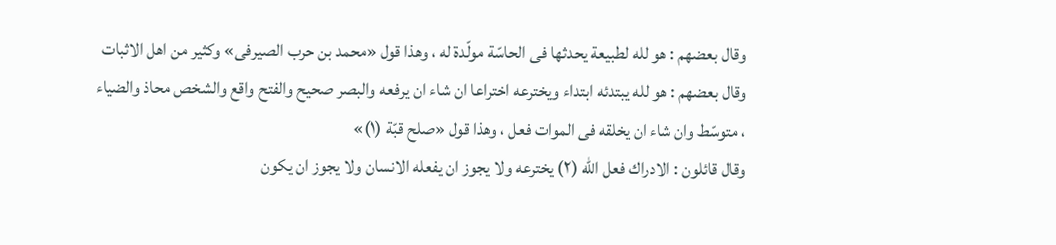وقال بعضهم : هو لله لطبيعة يحدثها فى الحاسّة مولّدة له ، وهذا قول «محمد بن حرب الصيرفى» وكثير من اهل الاثبات
وقال بعضهم : هو لله يبتدئه ابتداء ويخترعه اختراعا ان شاء ان يرفعه والبصر صحيح والفتح واقع والشخص محاذ والضياء ، متوسّط وان شاء ان يخلقه فى الموات فعل ، وهذا قول «صلح قبّة (١)»
وقال قائلون : الادراك فعل الله (٢) يخترعه ولا يجوز ان يفعله الانسان ولا يجوز ان يكون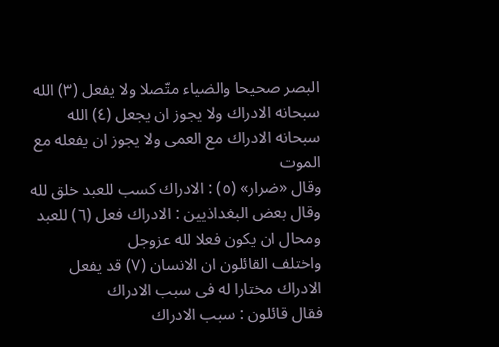البصر صحيحا والضياء متّصلا ولا يفعل (٣) الله سبحانه الادراك ولا يجوز ان يجعل (٤) الله سبحانه الادراك مع العمى ولا يجوز ان يفعله مع الموت
وقال «ضرار» (٥) : الادراك كسب للعبد خلق لله
وقال بعض البغداذيين : الادراك فعل (٦) للعبد ومحال ان يكون فعلا لله عزوجل
واختلف القائلون ان الانسان (٧) قد يفعل الادراك مختارا له فى سبب الادراك
فقال قائلون : سبب الادراك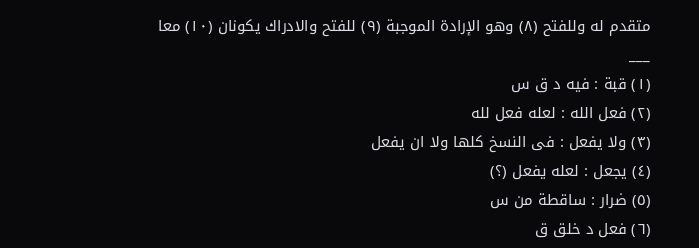متقدم له وللفتح (٨) وهو الإرادة الموجبة (٩) للفتح والادراك يكونان (١٠) معا
___
(١) قبة : فيه د ق س
(٢) فعل الله : لعله فعل لله
(٣) ولا يفعل : فى النسخ كلها ولا ان يفعل
(٤) يجعل : لعله يفعل (؟)
(٥) ضرار : ساقطة من س
(٦) فعل د خلق ق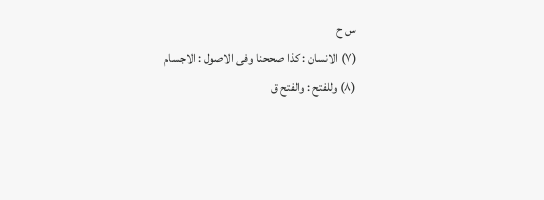س ح
(٧) الانسان : كذا صححنا وفى الاصول : الاجسام
(٨) وللفتح : والفتح ق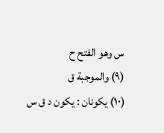س وهو الفتح ح
(٩) والموجبة ق
(١٠) يكونان : يكون د ق س